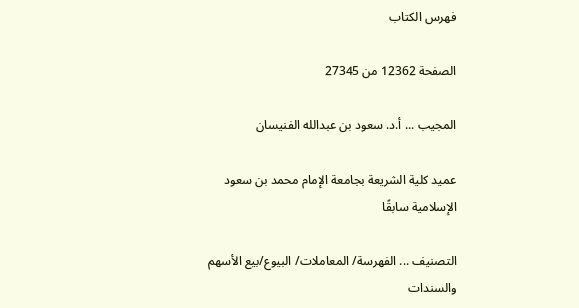فهرس الكتاب

الصفحة 12362 من 27345

المجيب ... أ.د. سعود بن عبدالله الفنيسان

عميد كلية الشريعة بجامعة الإمام محمد بن سعود الإسلامية سابقًا

التصنيف ... الفهرسة/ المعاملات/ البيوع/بيع الأسهم والسندات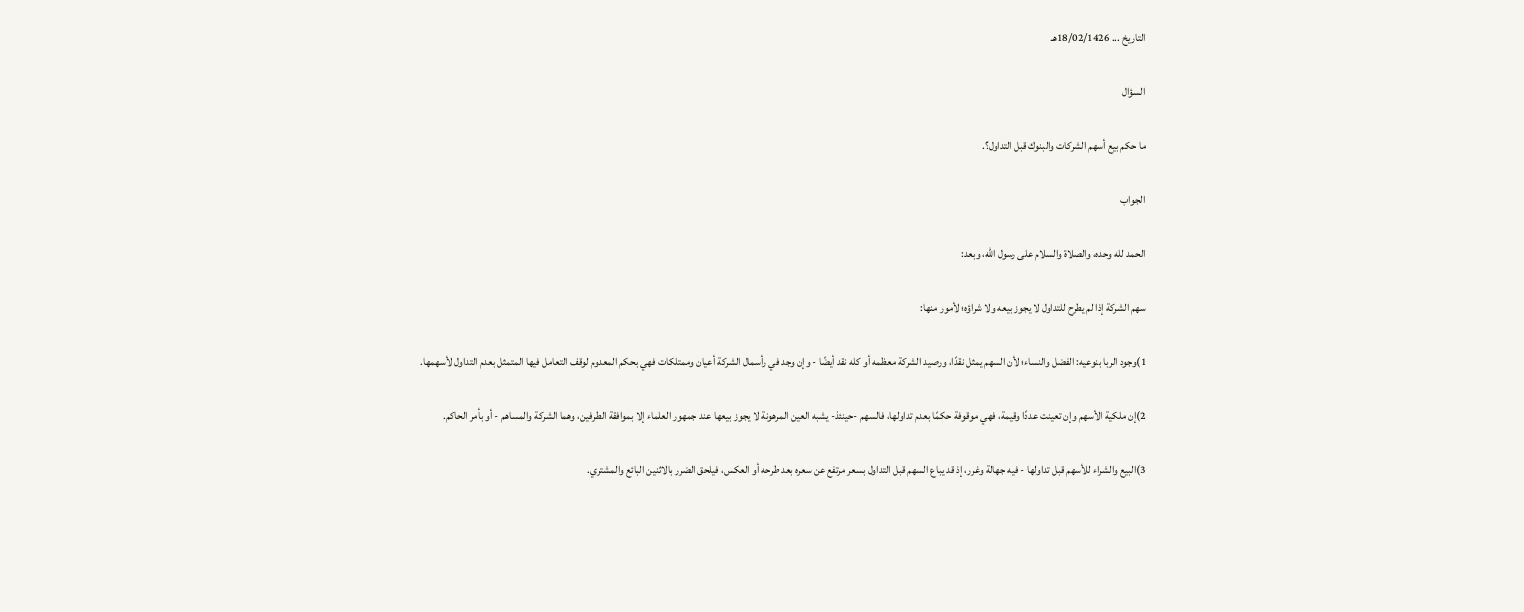التاريخ ... 18/02/1426هـ

السؤال

ما حكم بيع أسهم الشركات والبنوك قبل التداول؟.

الجواب

الحمد لله وحده، والصلاة والسلام على رسول الله، وبعد:

سهم الشركة إذا لم يطرح للتداول لا يجوز بيعه ولا شراؤه؛ لأمور منها:

1)وجود الربا بنوعيه: الفضل والنساء؛ لأن السهم يمثل نقدًا، ورصيد الشركة معظمه أو كله نقد أيضًا - وإن وجد في رأسمال الشركة أعيان وممتلكات فهي بحكم المعدوم لوقف التعامل فيها المتمثل بعدم التداول لأسهمها.

2)إن ملكية الأسهم وإن تعينت عددًا وقيمة، فهي موقوفة حكمًا بعدم تداولها، فالسهم -حينئذ- يشبه العين المرهونة لا يجوز بيعها عند جمهور العلماء إلا بموافقة الطرفين، وهما الشركة والمساهم - أو بأمر الحاكم.

3)البيع والشراء للأسهم قبل تداولها - فيه جهالة وغرر، إذ قد يباع السهم قبل التداول بسعر مرتفع عن سعره بعد طرحه أو العكس، فيلحق الضرر بالاثنين البائع والمشتري.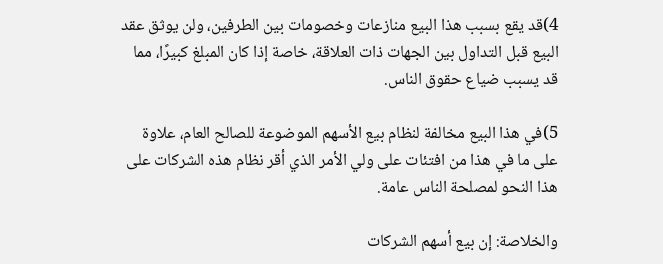4)قد يقع بسبب هذا البيع منازعات وخصومات بين الطرفين، ولن يوثق عقد البيع قبل التداول بين الجهات ذات العلاقة، خاصة إذا كان المبلغ كبيرًا، مما قد يسبب ضياع حقوق الناس.

5)في هذا البيع مخالفة لنظام بيع الأسهم الموضوعة للصالح العام، علاوة على ما في هذا من افتئات على ولي الأمر الذي أقر نظام هذه الشركات على هذا النحو لمصلحة الناس عامة.

والخلاصة: إن بيع أسهم الشركات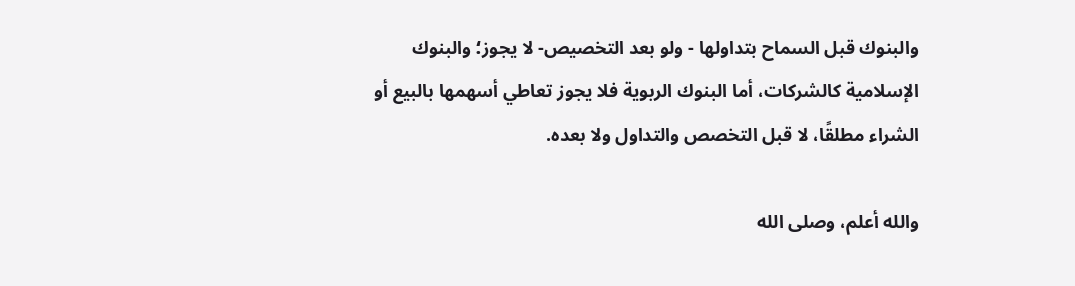والبنوك قبل السماح بتداولها - ولو بعد التخصيص- لا يجوز؛ والبنوك الإسلامية كالشركات، أما البنوك الربوية فلا يجوز تعاطي أسهمها بالبيع أو الشراء مطلقًا، لا قبل التخصص والتداول ولا بعده.

والله أعلم، وصلى الله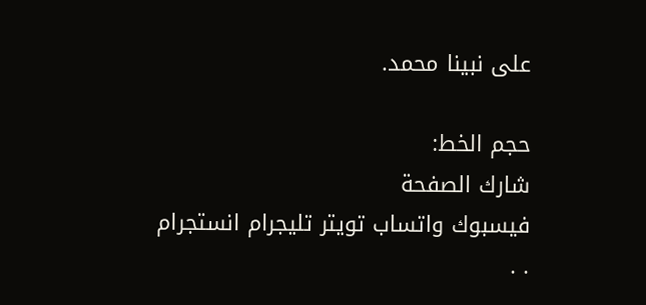على نبينا محمد.

حجم الخط:
شارك الصفحة
فيسبوك واتساب تويتر تليجرام انستجرام
. .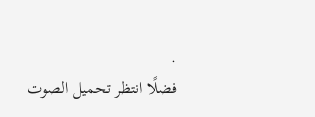.
فضلًا انتظر تحميل الصوت